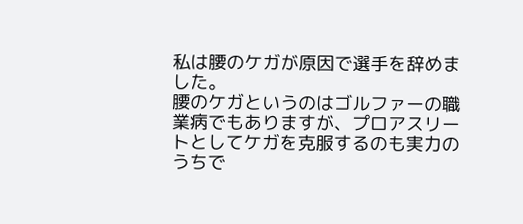私は腰のケガが原因で選手を辞めました。
腰のケガというのはゴルファーの職業病でもありますが、プロアスリートとしてケガを克服するのも実力のうちで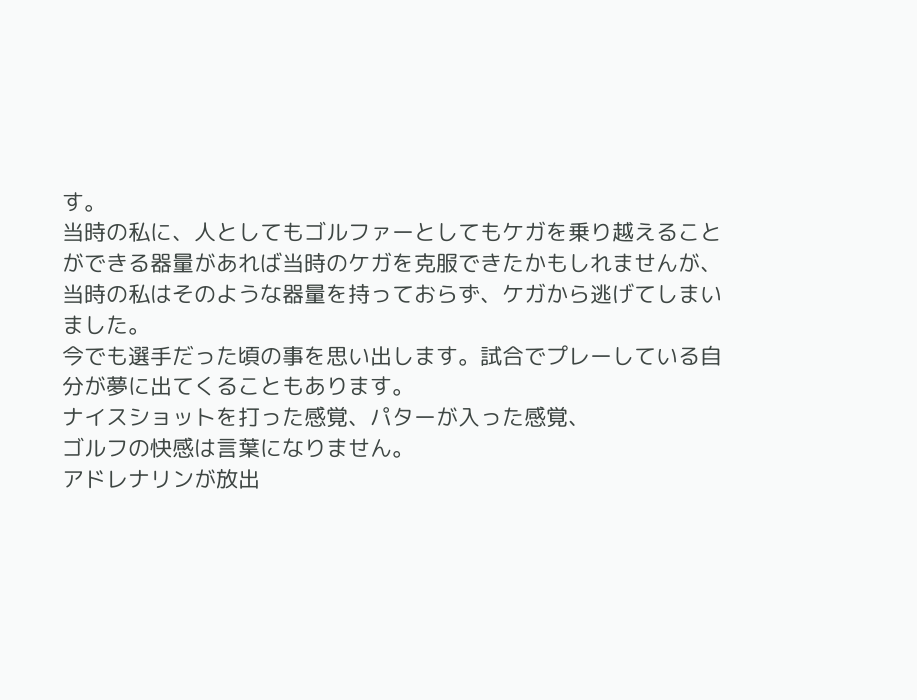す。
当時の私に、人としてもゴルファーとしてもケガを乗り越えることができる器量があれば当時のケガを克服できたかもしれませんが、
当時の私はそのような器量を持っておらず、ケガから逃げてしまいました。
今でも選手だった頃の事を思い出します。試合でプレーしている自分が夢に出てくることもあります。
ナイスショットを打った感覚、パターが入った感覚、
ゴルフの快感は言葉になりません。
アドレナリンが放出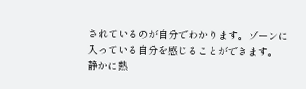されているのが自分でわかります。ゾーンに入っている自分を感じることができます。
静かに熱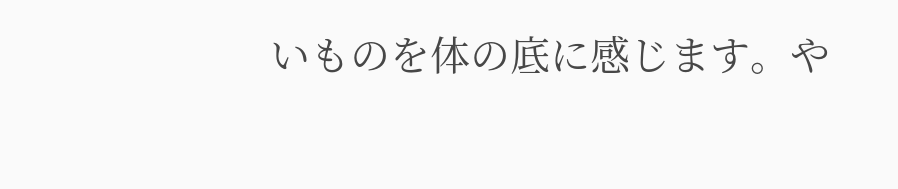いものを体の底に感じます。や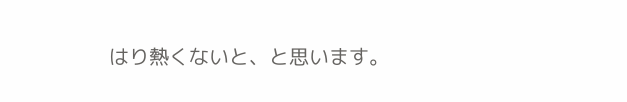はり熱くないと、と思います。